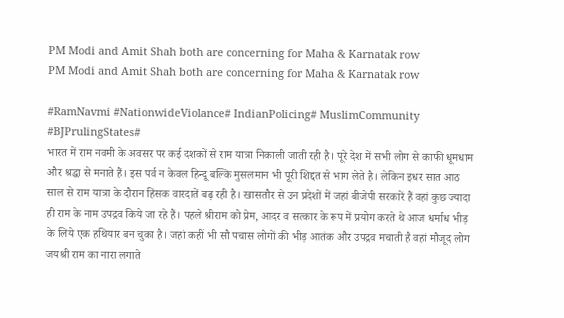PM Modi and Amit Shah both are concerning for Maha & Karnatak row
PM Modi and Amit Shah both are concerning for Maha & Karnatak row

#RamNavmi #NationwideViolance# IndianPolicing# MuslimCommunity #BJPrulingStates#
भारत में राम नवमी के अवसर पर कई दशकों से राम यात्रा निकाली जाती रही है। पूरे देश में सभी लोग से काफी धूमधाम और श्रद्धा से मनाते हैं। इस पर्व न केवल हिन्दू बल्कि मुसलमान भी पूरी शिद्दत से भाग लेते है। लेकिन इधर सात आठ साल से राम यात्रा के दौरान हिंसक वारदातें बढ़ रही है। खासतौर से उन प्रदेशों में जहां बीजेपी सरकारें हैं वहां कुछ ज्यादा ही राम के नाम उपद्रव किये जा रहे हैं। पहले श्रीराम को प्रेम, आदर व सत्कार के रूप में प्रयोग करते थे आज धर्माध भीड़ के लिये एक हथियार बन चुका है। जहां कहीं भी सौ पचास लोगों की भीड़ आतंक और उपद्रव मचाती है वहां मौजूद लोग जयश्री राम का नारा लगाते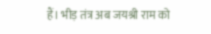हैं। भीड़ तंत्र अब जयश्री राम को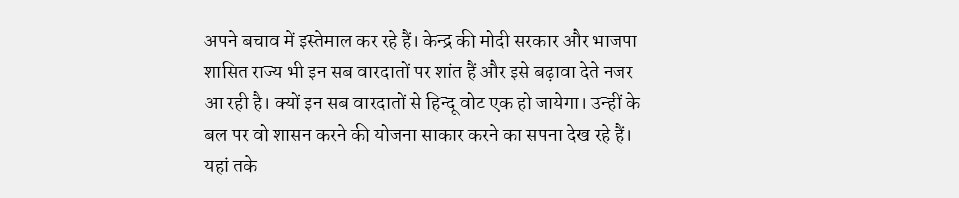अपने बचाव में इस्तेमाल कर रहे हैं। केन्द्र की मोदी सरकार और भाजपा शासित राज्य भी इन सब वारदातों पर शांत हैं और इसे बढ़ावा देते नजर आ रही है। क्यों इन सब वारदातों से हिन्दू वोट एक हो जायेगा। उन्हीं के बल पर वो शासन करने की योजना साकार करने का सपना देख रहे हैं। यहां तके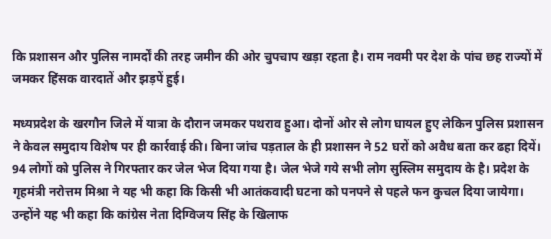कि प्रशासन और पुलिस नामर्दों की तरह जमीन की ओर चुपचाप खड़ा रहता है। राम नवमी पर देश के पांच छह राज्यों में जमकर हिंसक वारदातें और झड़पें हुई।

मध्यप्रदेश के खरगौन जिले में यात्रा के दौरान जमकर पथराव हुआ। दोनों ओर से लोग घायल हुए लेकिन पुलिस प्रशासन ने केवल समुदाय विशेष पर ही कार्रवाई की। बिना जांच पड़ताल के ही प्रशासन ने 52 घरों को अवैध बता कर ढहा दियें। 94 लोगों को पुलिस ने गिरफ्तार कर जेल भेज दिया गया है। जेल भेजे गये सभी लोग सुस्लिम समुदाय के है। प्रदेश के गृहमंत्री नरोत्तम मिश्रा ने यह भी कहा कि किसी भी आतंकवादी घटना को पनपने से पहले फन कुचल दिया जायेगा। उन्होंने यह भी कहा कि कांग्रेस नेता दिग्विजय सिंह के खिलाफ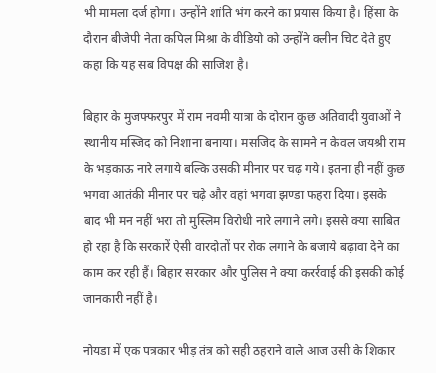भी मामला दर्ज होगा। उन्होंने शांति भंग करने का प्रयास किया है। हिंसा के दौरान बीजेपी नेता कपिल मिश्रा के वीडियो को उन्होंने क्लीन चिट देते हुए कहा कि यह सब विपक्ष की साजिश है।

बिहार के मुजफ्फरपुर में राम नवमी यात्रा के दोरान कुछ अतिवादी युवाओं ने स्थानीय मस्जिद को निशाना बनाया। मसजिद के सामने न केवल जयश्री राम के भड़काऊ नारे लगाये बल्कि उसकी मीनार पर चढ़ गये। इतना ही नहीं कुछ भगवा आतंकी मीनार पर चढ़े और वहां भगवा झण्डा फहरा दिया। इसके बाद भी मन नहीं भरा तो मुस्लिम विरोधी नारे लगाने लगे। इससे क्या साबित हो रहा है कि सरकारें ऐसी वारदोतों पर रोक लगाने के बजाये बढ़ावा देने का काम कर रही हैं। बिहार सरकार और पुलिस ने क्या करर्रवाई की इसकी कोई जानकारी नहीं है।

नोयडा में एक पत्रकार भीड़ तंत्र को सही ठहराने वाले आज उसी के शिकार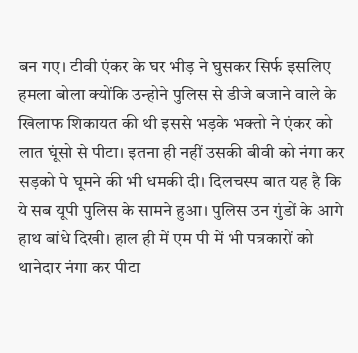बन गए। टीवी एंकर के घर भीड़ ने घुसकर सिर्फ इसलिए हमला बोला क्योंकि उन्होने पुलिस से डीजे बजाने वाले के खिलाफ शिकायत की थी इससे भड़के भक्तो ने एंकर को लात घूंसो से पीटा। इतना ही नहीं उसकी बीवी को नंगा कर सड़को पे घूमने की भी धमकी दी। दिलचस्प बात यह है कि ये सब यूपी पुलिस के सामने हुआ। पुलिस उन गुंडों के आगे हाथ बांधे दिखी। हाल ही में एम पी में भी पत्रकारों को थानेदार नंगा कर पीटा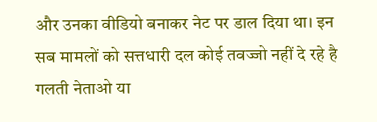और उनका वीडियो बनाकर नेट पर डाल दिया था। इन सब मामलों को सत्तधारी दल कोई तवज्जो नहीं दे रहे है गलती नेताओ या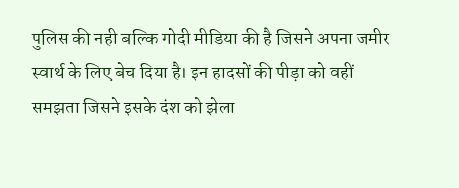पुलिस की नही बल्कि गोदी मीडिया की है जिसने अपना जमीर स्वार्थ के लिए बेच दिया है। इन हादसों की पीड़ा को वहीं समझता जिसने इसके दंश को झेला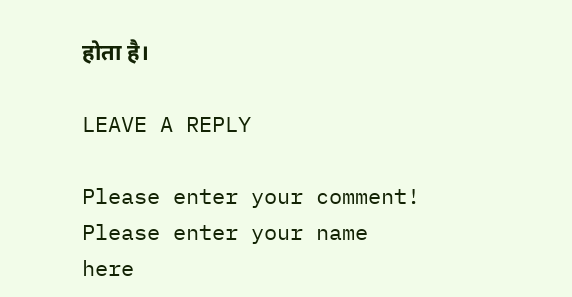होता है।

LEAVE A REPLY

Please enter your comment!
Please enter your name here